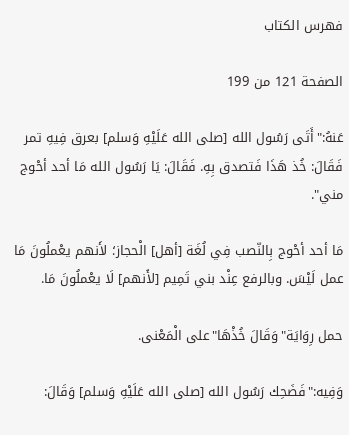فهرس الكتاب

الصفحة 121 من 199

عَنهُ:"أَتَى رَسُول الله [صلى الله عَلَيْهِ وَسلم] بعرق فِيهِ تمر فَقَالَ: خُذ هَذَا فَتصدق بِهِ. فَقَالَ: يَا رَسُول الله مَا أحد أحْوج مني".

مَا أحد أحْوج بِالنّصب فِي لُغَة [أهل] الْحجاز؛ لأَنهم يعْملُونَ مَا عمل لَيْسَ. وبالرفع عِنْد بني تَمِيم [لأَنهم] لَا يعْملُونَ مَا.

حمل رِوَايَة"وَقَالَ خُذْهَا"على الْمَعْنى.

وَفِيه:"فَضَحِك رَسُول الله [صلى الله عَلَيْهِ وَسلم] وَقَالَ: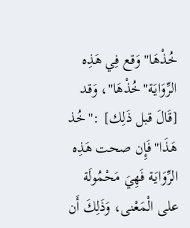خُذْهَا"وَقع فِي هَذِه الرِّوَايَة"خُذْهَا"، وَقد [قَالَ قبل ذَلِك] :"خُذ هَذَا"فَإِن صحت هَذِه الرِّوَايَة فَهِيَ مَحْمُولَة على الْمَعْنى، وَذَلِكَ أَن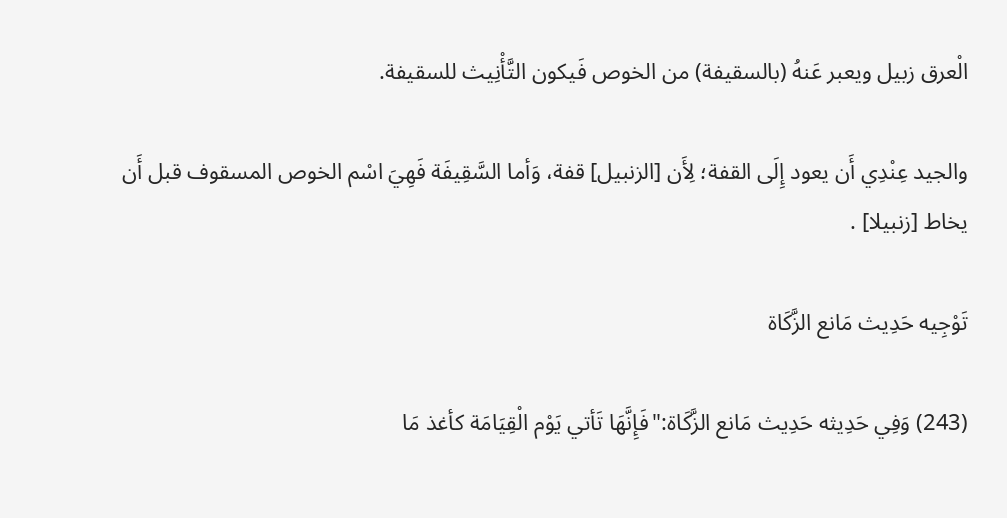الْعرق زبيل ويعبر عَنهُ (بالسقيفة) من الخوص فَيكون التَّأْنِيث للسقيفة.

والجيد عِنْدِي أَن يعود إِلَى القفة؛ لِأَن [الزنبيل] قفة، وَأما السَّقِيفَة فَهِيَ اسْم الخوص المسقوف قبل أَن يخاط [زنبيلا] .

تَوْجِيه حَدِيث مَانع الزَّكَاة

(243) وَفِي حَدِيثه حَدِيث مَانع الزَّكَاة:"فَإِنَّهَا تَأتي يَوْم الْقِيَامَة كأغذ مَا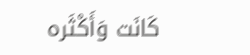كَانَت وَأَكْثَره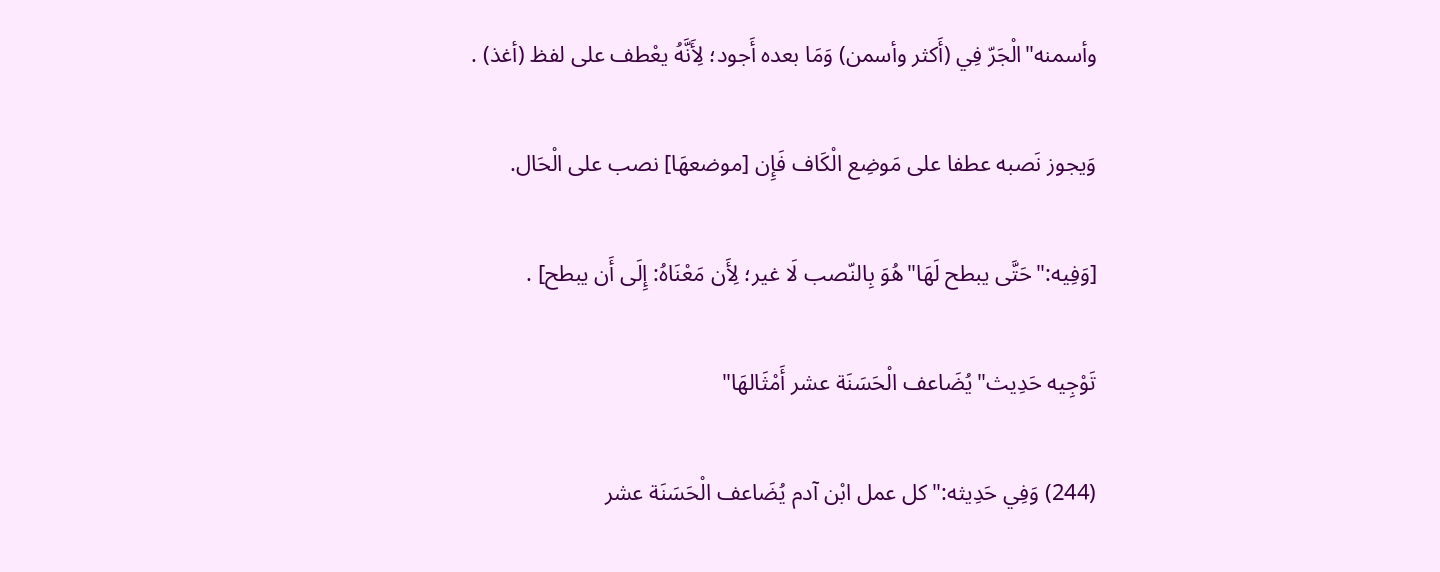وأسمنه"الْجَرّ فِي (أَكثر وأسمن) وَمَا بعده أَجود؛ لِأَنَّهُ يعْطف على لفظ (أغذ) .

وَيجوز نَصبه عطفا على مَوضِع الْكَاف فَإِن [موضعهَا] نصب على الْحَال.

[وَفِيه:"حَتَّى يبطح لَهَا"هُوَ بِالنّصب لَا غير؛ لِأَن مَعْنَاهُ: إِلَى أَن يبطح] .

تَوْجِيه حَدِيث"يُضَاعف الْحَسَنَة عشر أَمْثَالهَا"

(244) وَفِي حَدِيثه:"كل عمل ابْن آدم يُضَاعف الْحَسَنَة عشر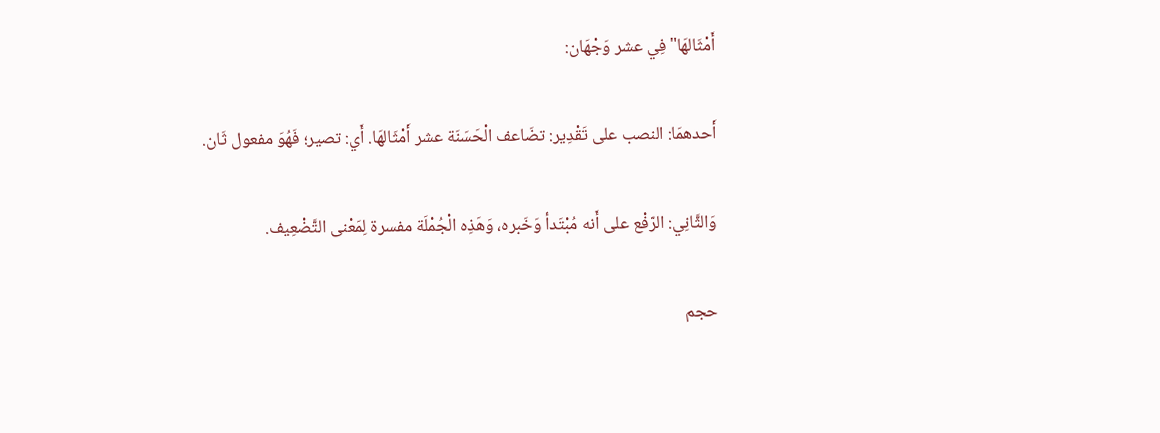أَمْثَالهَا"فِي عشر وَجْهَان:

أَحدهمَا: النصب على تَقْدِير: تضَاعف الْحَسَنَة عشر أَمْثَالهَا. أَي: تصير؛ فَهُوَ مفعول ثَان.

وَالثَّانِي: الرّفْع على أَنه مُبْتَدأ وَخَبره، وَهَذِه الْجُمْلَة مفسرة لِمَعْنى التَّضْعِيف.

حجم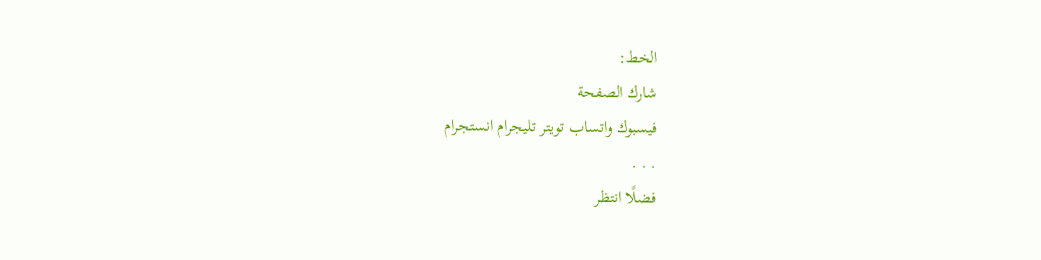الخط:
شارك الصفحة
فيسبوك واتساب تويتر تليجرام انستجرام
. . .
فضلًا انتظر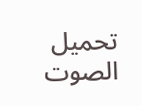تحميل الصوت